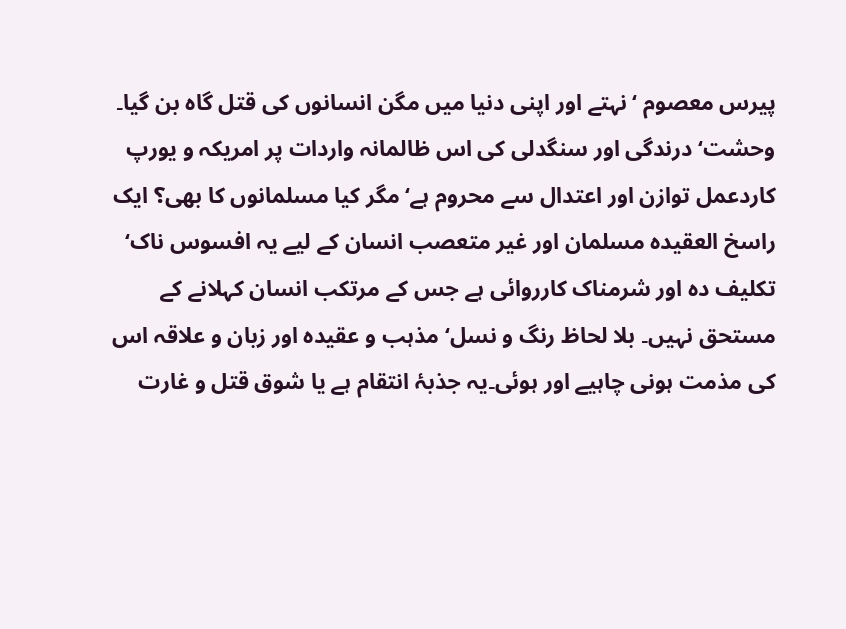پیرس معصوم ‘نہتے اور اپنی دنیا میں مگن انسانوں کی قتل گاہ بن گیا۔ وحشت‘ درندگی اور سنگدلی کی اس ظالمانہ واردات پر امریکہ و یورپ کاردعمل توازن اور اعتدال سے محروم ہے‘مگر کیا مسلمانوں کا بھی؟ ایک راسخ العقیدہ مسلمان اور غیر متعصب انسان کے لیے یہ افسوس ناک‘ تکلیف دہ اور شرمناک کارروائی ہے جس کے مرتکب انسان کہلانے کے مستحق نہیں۔ بلا لحاظ رنگ و نسل‘ مذہب و عقیدہ اور زبان و علاقہ اس کی مذمت ہونی چاہیے اور ہوئی۔یہ جذبۂ انتقام ہے یا شوق قتل و غارت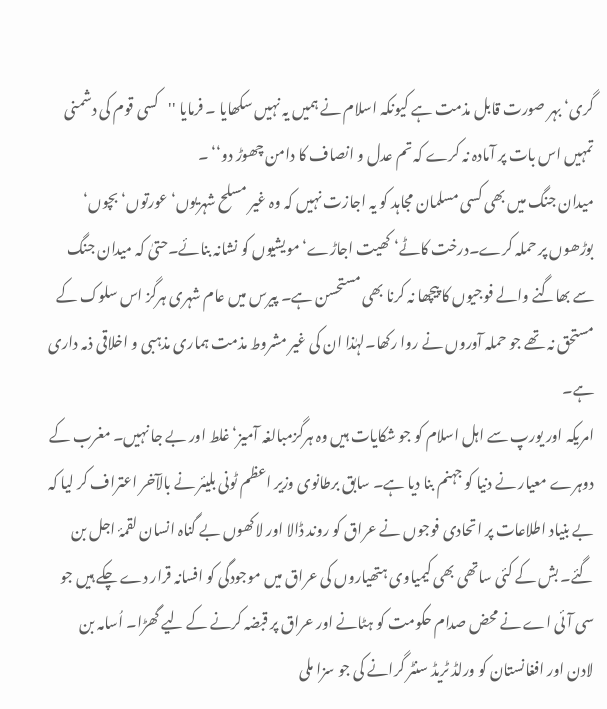گری‘ بہر صورت قابل مذمت ہے کیونکہ اسلام نے ہمیں یہ نہیں سکھایا ۔ فرمایا ''کسی قوم کی دشمنی تمہیں اس بات پر آمادہ نہ کرے کہ تم عدل و انصاف کا دامن چھوڑ دو‘‘ ۔
میدان جنگ میں بھی کسی مسلمان مجاہد کو یہ اجازت نہیں کہ وہ غیر مسلح شہریوں‘ عورتوں‘ بچوں‘ بوڑھوں پر حملہ کرے۔درخت کاٹے‘ کھیت اجاڑے‘ مویشیوں کو نشانہ بنائے۔حتیٰ کہ میدان جنگ سے بھاگنے والے فوجیوں کا پیچھا نہ کرنا بھی مستحسن ہے۔ پیرس میں عام شہری ہرگز اس سلوک کے مستحق نہ تھے جو حملہ آوروں نے روا رکھا۔لہٰذا ان کی غیر مشروط مذمت ہماری مذہبی و اخلاقی ذمہ داری ہے۔
امریکہ اور یورپ سے اہل اسلام کو جو شکایات ہیں وہ ہرگزمبالغہ آمیز‘ غلط اور بے جا نہیں۔ مغرب کے دوہرے معیار نے دنیا کو جہنم بنا دیا ہے۔ سابق برطانوی وزیر اعظم ٹونی بلیئر نے بالآخر اعتراف کر لیا کہ بے بنیاد اطلاعات پر اتحادی فوجوں نے عراق کو روند ڈالا اور لاکھوں بے گناہ انسان لقمۂ اجل بن گئے۔ بش کے کئی ساتھی بھی کیمیاوی ہتھیاروں کی عراق میں موجودگی کو افسانہ قرار دے چکے ہیں جو سی آئی اے نے محض صدام حکومت کو ہٹانے اور عراق پر قبضہ کرنے کے لیے گھڑا۔ اُسامہ بن لادن اور افغانستان کو ورلڈ ٹریڈ سنٹر گرانے کی جو سزا ملی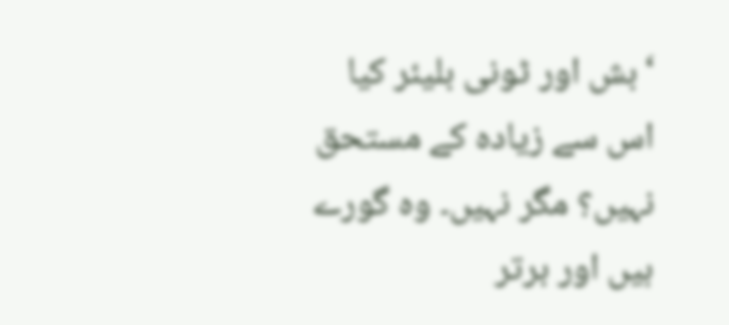‘بش اور ٹونی بلیئر کیا اس سے زیادہ کے مستحق نہیں؟ مگر نہیں۔ وہ گورے ہیں اور برتر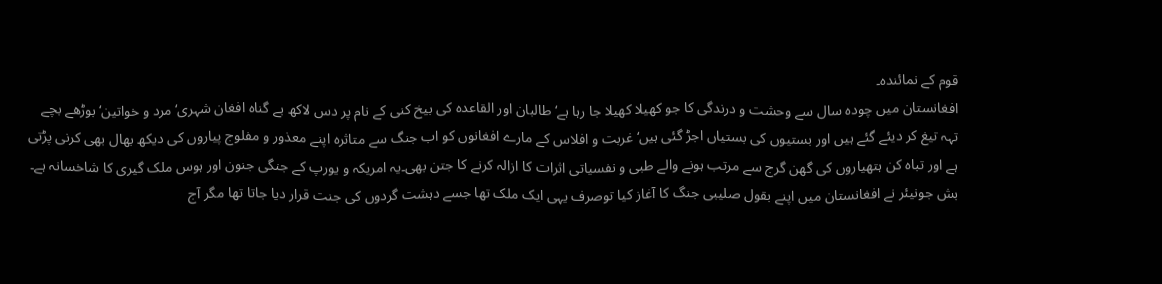قوم کے نمائندہ۔
افغانستان میں چودہ سال سے وحشت و درندگی کا جو کھیلا کھیلا جا رہا ہے‘ طالبان اور القاعدہ کی بیخ کنی کے نام پر دس لاکھ بے گناہ افغان شہری‘ مرد و خواتین‘ بوڑھے بچے تہہ تیغ کر دیئے گئے ہیں اور بستیوں کی بستیاں اجڑ گئی ہیں‘ غربت و افلاس کے مارے افغانوں کو اب جنگ سے متاثرہ اپنے معذور و مفلوج پیاروں کی دیکھ بھال بھی کرنی پڑتی ہے اور تباہ کن ہتھیاروں کی گھن گرج سے مرتب ہونے والے طبی و نفسیاتی اثرات کا ازالہ کرنے کا جتن بھی۔یہ امریکہ و یورپ کے جنگی جنون اور ہوس ملک گیری کا شاخسانہ ہے۔ بش جونیئر نے افغانستان میں اپنے بقول صلیبی جنگ کا آغاز کیا توصرف یہی ایک ملک تھا جسے دہشت گردوں کی جنت قرار دیا جاتا تھا مگر آج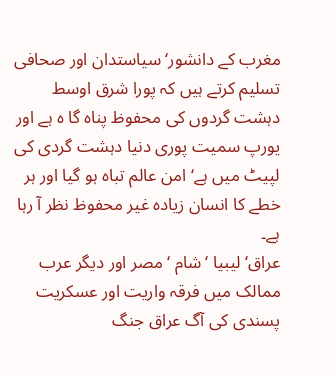مغرب کے دانشور‘ سیاستدان اور صحافی تسلیم کرتے ہیں کہ پورا شرق اوسط دہشت گردوں کی محفوظ پناہ گا ہ ہے اور یورپ سمیت پوری دنیا دہشت گردی کی لپیٹ میں ہے‘ امن عالم تباہ ہو گیا اور ہر خطے کا انسان زیادہ غیر محفوظ نظر آ رہا ہے۔
عراق‘ لیبیا ‘ شام ‘ مصر اور دیگر عرب ممالک میں فرقہ واریت اور عسکریت پسندی کی آگ عراق جنگ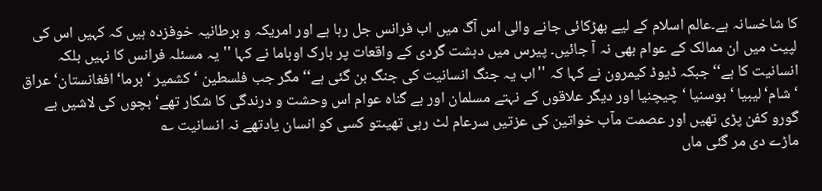کا شاخسانہ ہے۔عالم اسلام کے لیے بھڑکائی جانے والی اس آگ میں اب فرانس جل رہا ہے اور امریکہ و برطانیہ خوفزدہ ہیں کہ کہیں اس کی لپیٹ میں ان ممالک کے عوام بھی نہ آ جائیں۔ پیرس میں دہشت گردی کے واقعات پر بارک اوباما نے کہا ''یہ مسئلہ فرانس کا نہیں بلکہ انسانیت کا ہے‘‘ جبکہ ڈیوڈ کیمرون نے کہا کہ ''اب یہ جنگ انسانیت کی جنگ بن گئی ہے‘‘ مگر جب فلسطین ‘ کشمیر ‘ برما‘ افغانستان‘ عراق ‘ شام‘ لیبیا ‘ بوسنیا ‘ چیچنیا اور دیگر علاقوں کے نہتے مسلمان اور بے گناہ عوام اس وحشت و درندگی کا شکار تھے‘ بچوں کی لاشیں بے گورو کفن پڑی تھیں اور عصمت مآب خواتین کی عزتیں سرعام لٹ رہی تھیںتو کسی کو انسان یادتھے نہ انسانیت ؎
ماڑے دی مر گئی ماں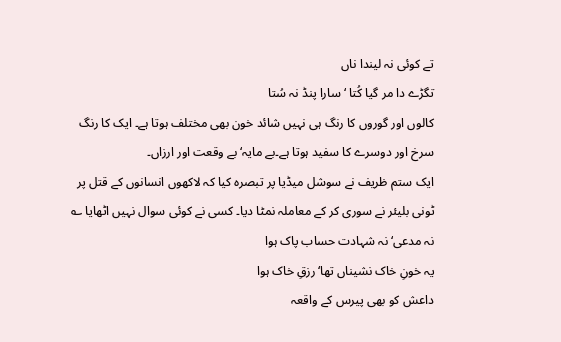تے کوئی نہ لیندا ناں
تگڑے دا مر گیا کُتا ‘ سارا پنڈ نہ سُتا
کالوں اور گوروں کا رنگ ہی نہیں شائد خون بھی مختلف ہوتا ہے۔ ایک کا رنگ سرخ اور دوسرے کا سفید ہوتا ہے۔بے مایہ‘ بے وقعت اور ارزاں۔
ایک ستم ظریف نے سوشل میڈیا پر تبصرہ کیا کہ لاکھوں انسانوں کے قتل پر ٹونی بلیئر نے سوری کر کے معاملہ نمٹا دیا۔ کسی نے کوئی سوال نہیں اٹھایا ؎
نہ مدعی‘ نہ شہادت حساب پاک ہوا
یہ خونِ خاک نشیناں تھا‘ رزقِ خاک ہوا
داعش کو بھی پیرس کے واقعہ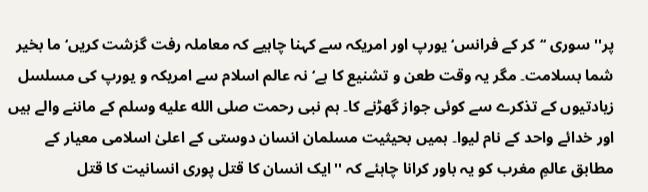پر'' سوری ‘‘کر کے فرانس‘ یورپ اور امریکہ سے کہنا چاہیے کہ معاملہ رفت گزشت کریں‘ ما بخیر شما بسلامت۔ مگر یہ وقت طعن و تشنیع کا ہے‘ نہ عالم اسلام سے امریکہ و یورپ کی مسلسل زیادتیوں کے تذکرے سے کوئی جواز گھڑنے کا۔ ہم نبی رحمت صلى الله عليه وسلم کے ماننے والے ہیں اور خدائے واحد کے نام لیوا۔ ہمیں بحیثیت مسلمان انسان دوستی کے اعلیٰ اسلامی معیار کے مطابق عالمِ مغرب کو یہ باور کرانا چاہئے کہ ''ایک انسان کا قتل پوری انسانیت کا قتل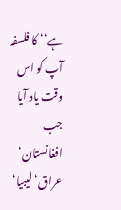ہے‘‘ کا فلسفہ آپ کو اس وقت یاد آیا جب افغانستان‘ عراق‘ لیبیا‘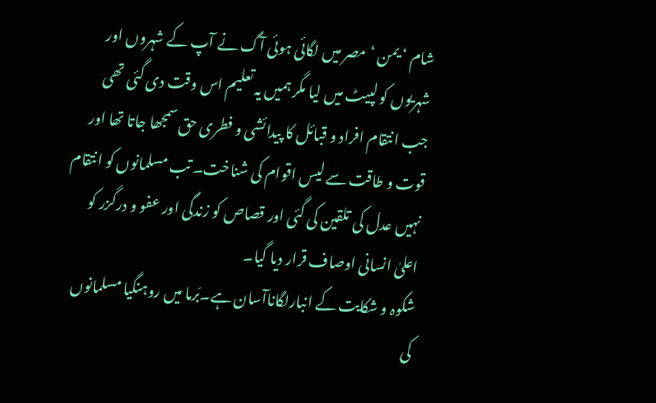شام ‘ یمن ‘ مصر میں لگائی ہوئی آگ نے آپ کے شہروں اور شہریوں کو لپیٹ میں لیا مگر ہمیں یہ تعلیم اس وقت دی گئی تھی جب انتقام افراد و قبائل کا پیدائشی و فطری حق سمجھا جاتا تھا اور قوت و طاقت سے لیس اقوام کی شناخت۔ تب مسلمانوں کو انتقام نہیں عدل کی تلقین کی گئی اور قصاص کو زندگی اور عفو و درگزر کو اعلیٰ انسانی اوصاف قرار دیا گیا۔
شکوہ و شکایت کے انبارلگاناآسان ہے۔بَرما میں روہنگیا مسلمانوں کی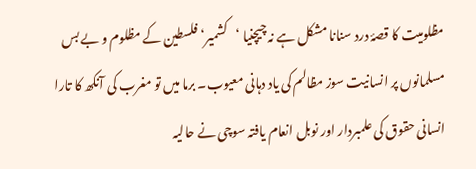مظلومیت کا قصۂ درد سنانا مشکل ہے نہ چیچنیا ‘کشمیر‘ فلسطین کے مظلوم و بے بس مسلمانوں پر انسانیت سوز مظالم کی یاد دہانی معیوب۔ برما میں تو مغرب کی آنکھ کا تارا انسانی حقوق کی علمبردار اور نوبل انعام یافتہ سوچی نے حالیہ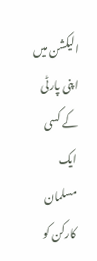الیکشن میں اپنی پارٹی کے کسی ایک مسلمان کارکن کو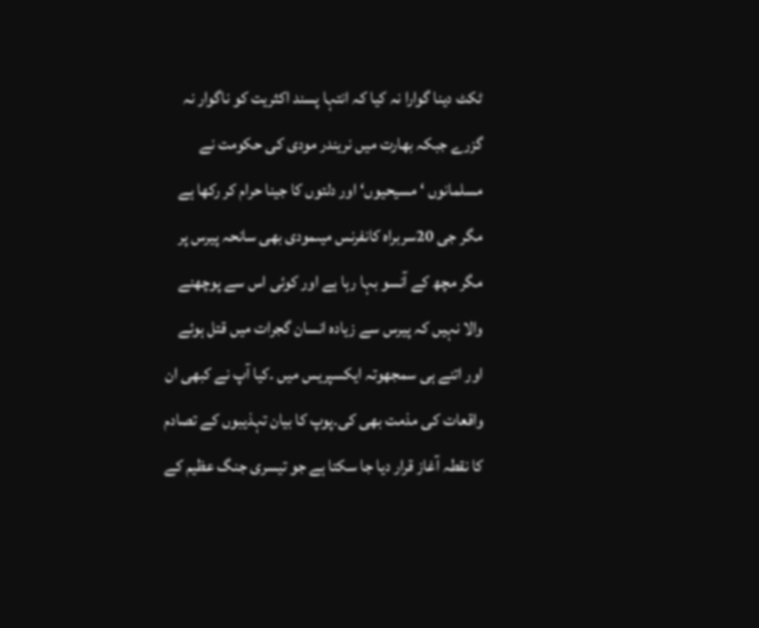ٹکٹ دینا گوارا نہ کیا کہ انتہا پسند اکثریت کو ناگوار نہ گزرے جبکہ بھارت میں نریندر مودی کی حکومت نے مسلمانوں ‘ مسیحیوں‘ اور دلتوں کا جینا حرام کر رکھا ہے مگر جی 20سربراہ کانفرنس میںمودی بھی سانحہ پیرس پر مگر مچھ کے آنسو بہا رہا ہے اور کوئی اس سے پوچھنے والا نہیں کہ پیرس سے زیادہ انسان گجرات میں قتل ہوئے اور اتنے ہی سمجھوتہ ایکسپریس میں ۔کیا آپ نے کبھی ان واقعات کی مذمت بھی کی۔پوپ کا بیان تہذیبوں کے تصادم کا نقطہ آغاز قرار دیا جا سکتا ہے جو تیسری جنگ عظیم کے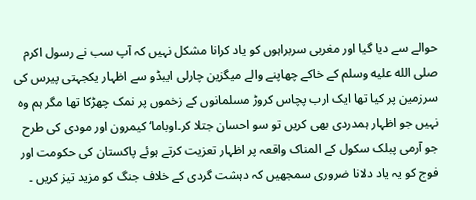حوالے سے دیا گیا اور مغربی سربراہوں کو یاد کرانا مشکل نہیں کہ آپ سب نے رسول اکرم صلى الله عليه وسلم کے خاکے چھاپنے والے میگزین چارلی ایبڈو سے اظہار یکجہتی پیرس کی سرزمین پر کیا تھا ایک ارب پچاس کروڑ مسلمانوں کے زخموں پر نمک چھڑکا تھا مگر ہم وہ نہیں جو اظہار ہمدردی بھی کریں تو سو احسان جتلا کر۔اوباما‘ کیمرون اور مودی کی طرح جو آرمی پبلک سکول کے المناک واقعہ پر اظہار تعزیت کرتے ہوئے پاکستان کی حکومت اور فوج کو یہ یاد دلانا ضروری سمجھیں کہ دہشت گردی کے خلاف جنگ کو مزید تیز کریں ۔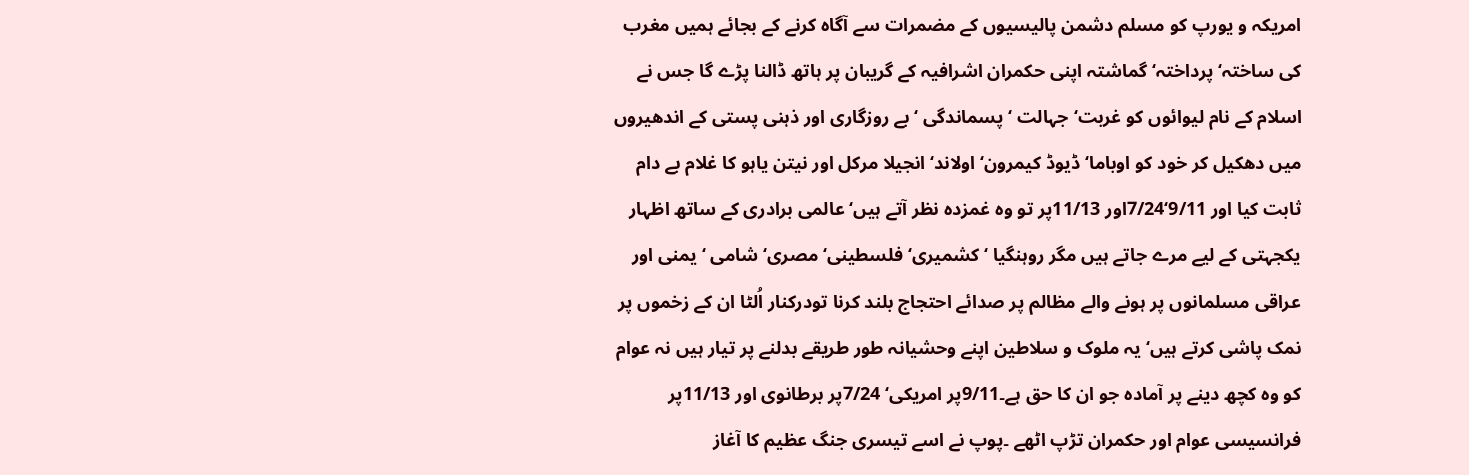امریکہ و یورپ کو مسلم دشمن پالیسیوں کے مضمرات سے آگاہ کرنے کے بجائے ہمیں مغرب کی ساختہ‘ پرداختہ‘ گماشتہ اپنی حکمران اشرافیہ کے گریبان پر ہاتھ ڈالنا پڑے گا جس نے اسلام کے نام لیوائوں کو غربت‘ جہالت ‘ پسماندگی ‘ بے روزگاری اور ذہنی پستی کے اندھیروں میں دھکیل کر خود کو اوباما‘ ڈیوڈ کیمرون‘ اولاند‘ انجیلا مرکل اور نیتن یاہو کا غلام بے دام ثابت کیا اور 9/11‘7/24اور 11/13پر تو وہ غمزدہ نظر آتے ہیں‘ عالمی برادری کے ساتھ اظہار یکجہتی کے لیے مرے جاتے ہیں مگر روہنگیا ‘ کشمیری‘ فلسطینی‘ مصری‘ شامی ‘ یمنی اور عراقی مسلمانوں پر ہونے والے مظالم پر صدائے احتجاج بلند کرنا تودرکنار اُلٹا ان کے زخموں پر نمک پاشی کرتے ہیں‘ یہ ملوک و سلاطین اپنے وحشیانہ طور طریقے بدلنے پر تیار ہیں نہ عوام کو وہ کچھ دینے پر آمادہ جو ان کا حق ہے۔9/11پر امریکی‘ 7/24پر برطانوی اور 11/13پر فرانسیسی عوام اور حکمران تڑپ اٹھے ۔پوپ نے اسے تیسری جنگ عظیم کا آغاز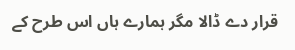قرار دے ڈالا مگر ہمارے ہاں اس طرح کے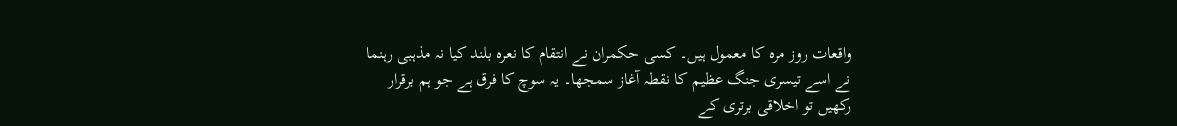واقعات روز مرہ کا معمول ہیں۔ کسی حکمران نے انتقام کا نعرہ بلند کیا نہ مذہبی رہنما نے اسے تیسری جنگ عظیم کا نقطہ آغاز سمجھا۔ یہ سوچ کا فرق ہے جو ہم برقرار رکھیں تو اخلاقی برتری کے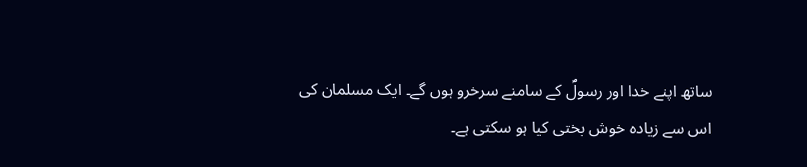ساتھ اپنے خدا اور رسولؐ کے سامنے سرخرو ہوں گے۔ ایک مسلمان کی اس سے زیادہ خوش بختی کیا ہو سکتی ہے۔